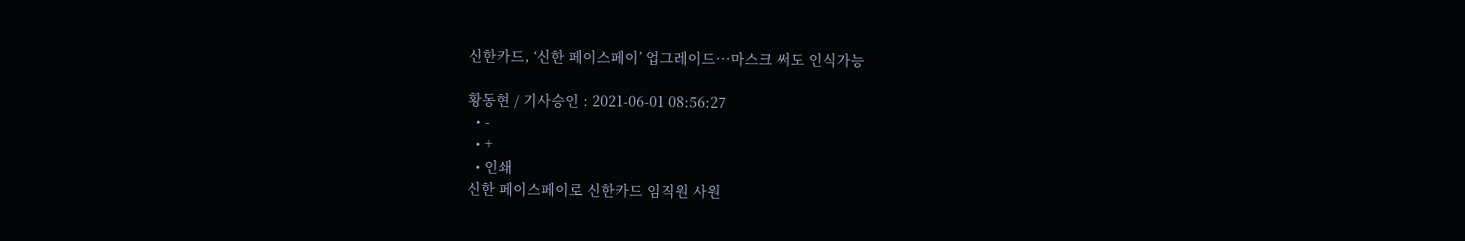신한카드, ‘신한 페이스페이’ 업그레이드···마스크 써도 인식가능

황동현 / 기사승인 : 2021-06-01 08:56:27
  • -
  • +
  • 인쇄
신한 페이스페이로 신한카드 임직원 사원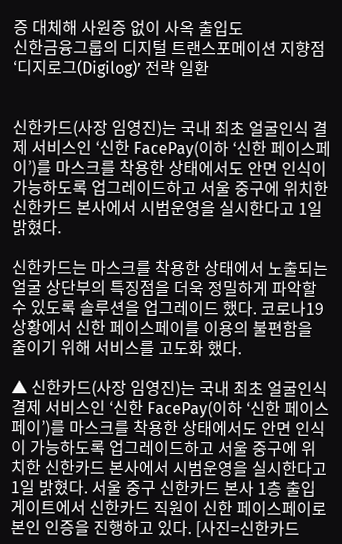증 대체해 사원증 없이 사옥 출입도
신한금융그룹의 디지털 트랜스포메이션 지향점 ‘디지로그(Digilog)’ 전략 일환


신한카드(사장 임영진)는 국내 최초 얼굴인식 결제 서비스인 ‘신한 FacePay(이하 ‘신한 페이스페이’)를 마스크를 착용한 상태에서도 안면 인식이 가능하도록 업그레이드하고 서울 중구에 위치한 신한카드 본사에서 시범운영을 실시한다고 1일 밝혔다.

신한카드는 마스크를 착용한 상태에서 노출되는 얼굴 상단부의 특징점을 더욱 정밀하게 파악할 수 있도록 솔루션을 업그레이드 했다. 코로나19 상황에서 신한 페이스페이를 이용의 불편함을 줄이기 위해 서비스를 고도화 했다.

▲ 신한카드(사장 임영진)는 국내 최초 얼굴인식 결제 서비스인 ‘신한 FacePay(이하 ‘신한 페이스페이’)를 마스크를 착용한 상태에서도 안면 인식이 가능하도록 업그레이드하고 서울 중구에 위치한 신한카드 본사에서 시범운영을 실시한다고 1일 밝혔다. 서울 중구 신한카드 본사 1층 출입 게이트에서 신한카드 직원이 신한 페이스페이로 본인 인증을 진행하고 있다. [사진=신한카드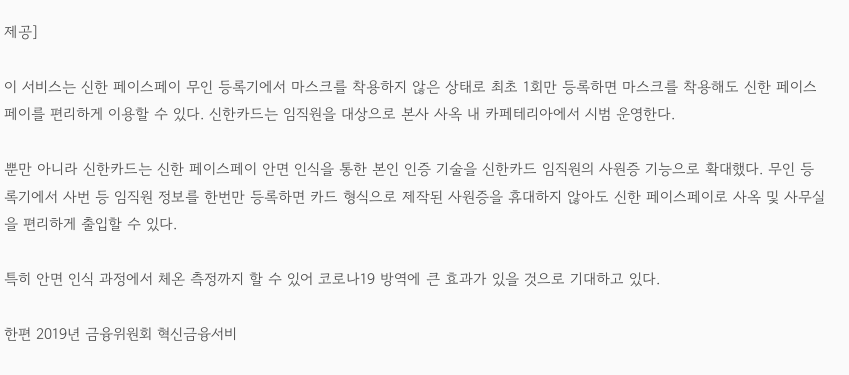제공]

이 서비스는 신한 페이스페이 무인 등록기에서 마스크를 착용하지 않은 상태로 최초 1회만 등록하면 마스크를 착용해도 신한 페이스페이를 편리하게 이용할 수 있다. 신한카드는 임직원을 대상으로 본사 사옥 내 카페테리아에서 시범 운영한다.

뿐만 아니라 신한카드는 신한 페이스페이 안면 인식을 통한 본인 인증 기술을 신한카드 임직원의 사원증 기능으로 확대했다. 무인 등록기에서 사번 등 임직원 정보를 한번만 등록하면 카드 형식으로 제작된 사원증을 휴대하지 않아도 신한 페이스페이로 사옥 및 사무실을 편리하게 출입할 수 있다.

특히 안면 인식 과정에서 체온 측정까지 할 수 있어 코로나19 방역에 큰 효과가 있을 것으로 기대하고 있다.

한편 2019년 금융위원회 혁신금융서비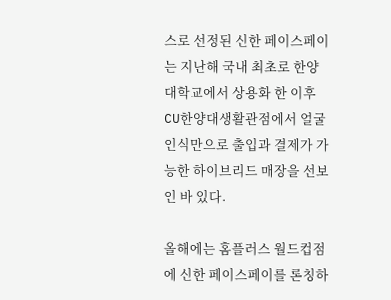스로 선정된 신한 페이스페이는 지난해 국내 최초로 한양대학교에서 상용화 한 이후 CU한양대생활관점에서 얼굴 인식만으로 출입과 결제가 가능한 하이브리드 매장을 선보인 바 있다.

올해에는 홈플러스 월드컵점에 신한 페이스페이를 론칭하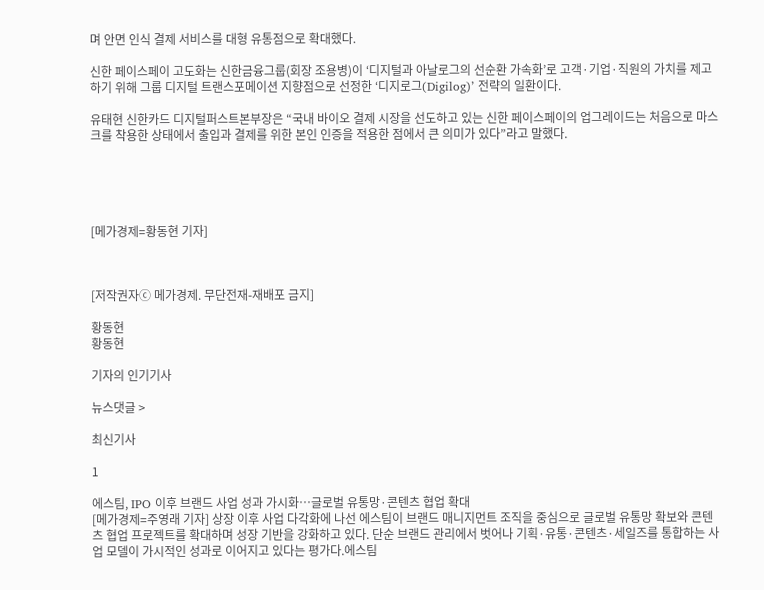며 안면 인식 결제 서비스를 대형 유통점으로 확대했다.

신한 페이스페이 고도화는 신한금융그룹(회장 조용병)이 ‘디지털과 아날로그의 선순환 가속화’로 고객·기업·직원의 가치를 제고하기 위해 그룹 디지털 트랜스포메이션 지향점으로 선정한 ‘디지로그(Digilog)’ 전략의 일환이다.

유태현 신한카드 디지털퍼스트본부장은 “국내 바이오 결제 시장을 선도하고 있는 신한 페이스페이의 업그레이드는 처음으로 마스크를 착용한 상태에서 출입과 결제를 위한 본인 인증을 적용한 점에서 큰 의미가 있다”라고 말했다.





[메가경제=황동현 기자]



[저작권자ⓒ 메가경제. 무단전재-재배포 금지]

황동현
황동현

기자의 인기기사

뉴스댓글 >

최신기사

1

에스팀, IPO 이후 브랜드 사업 성과 가시화…글로벌 유통망·콘텐츠 협업 확대
[메가경제=주영래 기자] 상장 이후 사업 다각화에 나선 에스팀이 브랜드 매니지먼트 조직을 중심으로 글로벌 유통망 확보와 콘텐츠 협업 프로젝트를 확대하며 성장 기반을 강화하고 있다. 단순 브랜드 관리에서 벗어나 기획·유통·콘텐츠·세일즈를 통합하는 사업 모델이 가시적인 성과로 이어지고 있다는 평가다.에스팀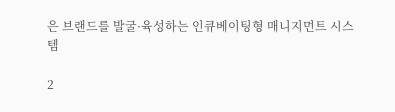은 브랜드를 발굴·육성하는 인큐베이팅형 매니지먼트 시스템

2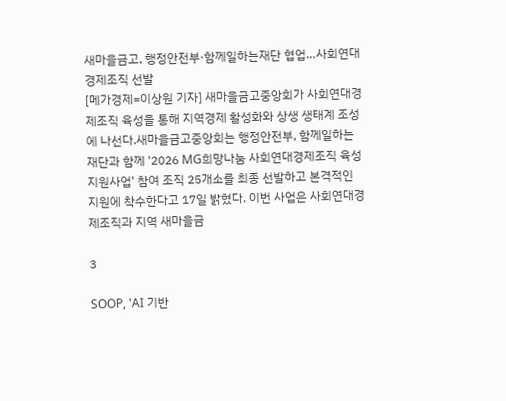새마을금고, 행정안전부·함께일하는재단 협업…사회연대경제조직 선발
[메가경제=이상원 기자] 새마을금고중앙회가 사회연대경제조직 육성을 통해 지역경제 활성화와 상생 생태계 조성에 나선다.새마을금고중앙회는 행정안전부, 함께일하는재단과 함께 '2026 MG희망나눔 사회연대경제조직 육성지원사업' 참여 조직 25개소를 최종 선발하고 본격적인 지원에 착수한다고 17일 밝혔다. 이번 사업은 사회연대경제조직과 지역 새마을금

3

SOOP, 'AI 기반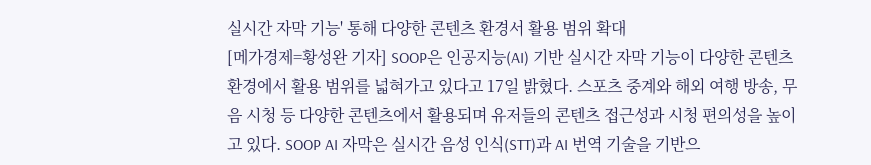실시간 자막 기능' 통해 다양한 콘텐츠 환경서 활용 범위 확대
[메가경제=황성완 기자] SOOP은 인공지능(AI) 기반 실시간 자막 기능이 다양한 콘텐츠 환경에서 활용 범위를 넓혀가고 있다고 17일 밝혔다. 스포츠 중계와 해외 여행 방송, 무음 시청 등 다양한 콘텐츠에서 활용되며 유저들의 콘텐츠 접근성과 시청 편의성을 높이고 있다. SOOP AI 자막은 실시간 음성 인식(STT)과 AI 번역 기술을 기반으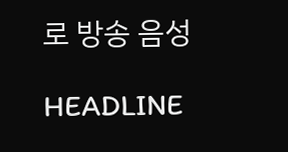로 방송 음성

HEADLINE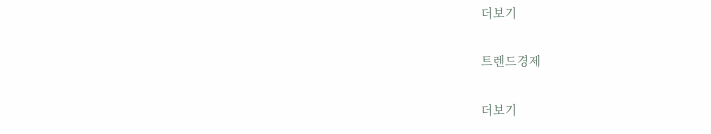더보기

트렌드경제

더보기